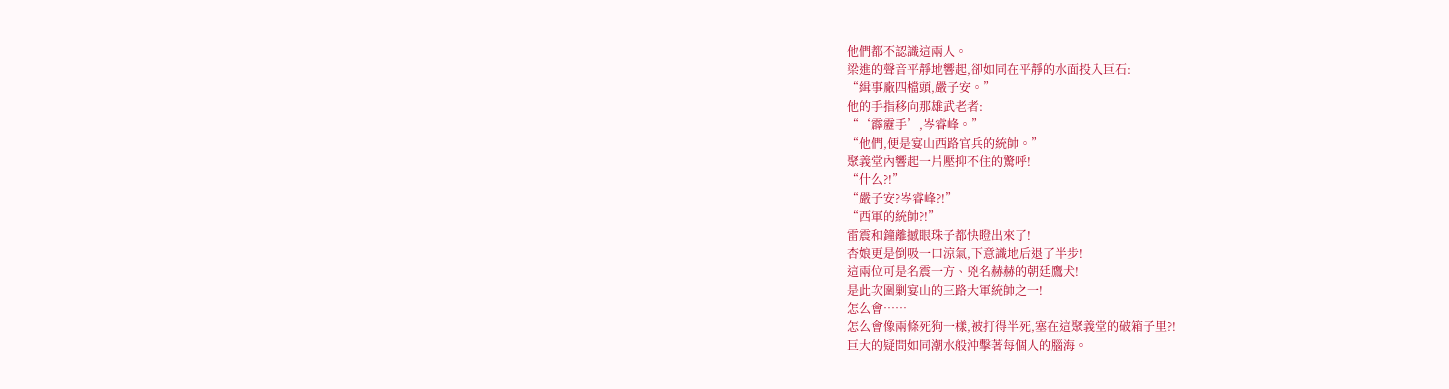他們都不認識這兩人。
梁進的聲音平靜地響起,卻如同在平靜的水面投入巨石:
“緝事廠四檔頭,嚴子安。”
他的手指移向那雄武老者:
“‘霹靂手’,岑睿峰。”
“他們,便是宴山西路官兵的統帥。”
聚義堂內響起一片壓抑不住的驚呼!
“什么?!”
“嚴子安?岑睿峰?!”
“西軍的統帥?!”
雷震和鐘離撼眼珠子都快瞪出來了!
杏娘更是倒吸一口涼氣,下意識地后退了半步!
這兩位可是名震一方、兇名赫赫的朝廷鷹犬!
是此次圍剿宴山的三路大軍統帥之一!
怎么會……
怎么會像兩條死狗一樣,被打得半死,塞在這聚義堂的破箱子里?!
巨大的疑問如同潮水般沖擊著每個人的腦海。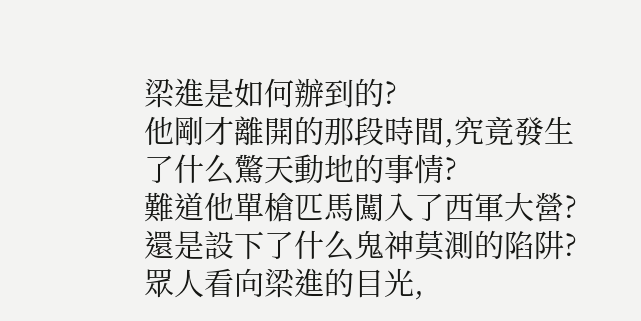梁進是如何辦到的?
他剛才離開的那段時間,究竟發生了什么驚天動地的事情?
難道他單槍匹馬闖入了西軍大營?
還是設下了什么鬼神莫測的陷阱?
眾人看向梁進的目光,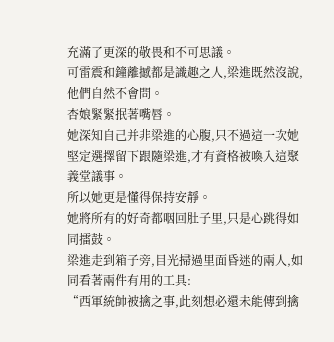充滿了更深的敬畏和不可思議。
可雷震和鐘離撼都是識趣之人,梁進既然沒說,他們自然不會問。
杏娘緊緊抿著嘴唇。
她深知自己并非梁進的心腹,只不過這一次她堅定選擇留下跟隨梁進,才有資格被喚入這聚義堂議事。
所以她更是懂得保持安靜。
她將所有的好奇都咽回肚子里,只是心跳得如同擂鼓。
梁進走到箱子旁,目光掃過里面昏迷的兩人,如同看著兩件有用的工具:
“西軍統帥被擒之事,此刻想必還未能傳到擒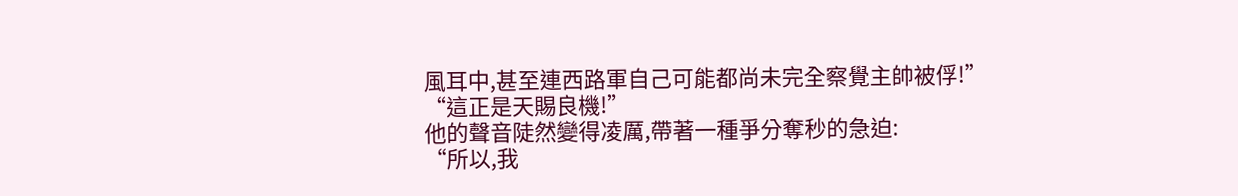風耳中,甚至連西路軍自己可能都尚未完全察覺主帥被俘!”
“這正是天賜良機!”
他的聲音陡然變得凌厲,帶著一種爭分奪秒的急迫:
“所以,我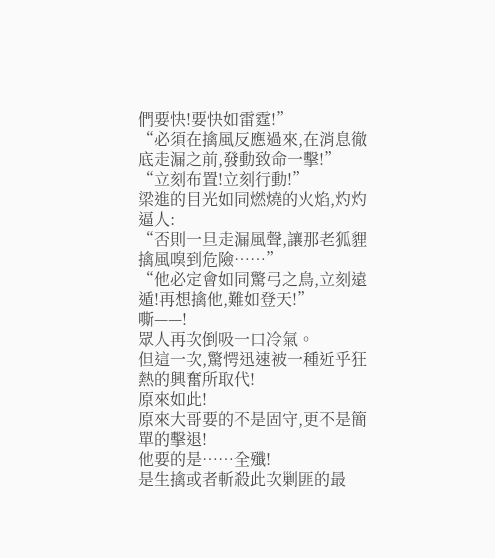們要快!要快如雷霆!”
“必須在擒風反應過來,在消息徹底走漏之前,發動致命一擊!”
“立刻布置!立刻行動!”
梁進的目光如同燃燒的火焰,灼灼逼人:
“否則一旦走漏風聲,讓那老狐貍擒風嗅到危險……”
“他必定會如同驚弓之鳥,立刻遠遁!再想擒他,難如登天!”
嘶——!
眾人再次倒吸一口冷氣。
但這一次,驚愕迅速被一種近乎狂熱的興奮所取代!
原來如此!
原來大哥要的不是固守,更不是簡單的擊退!
他要的是……全殲!
是生擒或者斬殺此次剿匪的最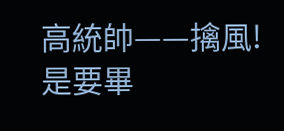高統帥——擒風!
是要畢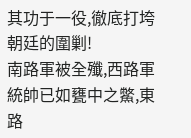其功于一役,徹底打垮朝廷的圍剿!
南路軍被全殲,西路軍統帥已如甕中之鱉,東路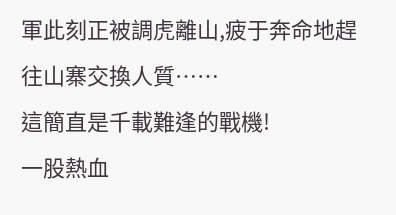軍此刻正被調虎離山,疲于奔命地趕往山寨交換人質……
這簡直是千載難逢的戰機!
一股熱血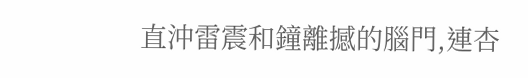直沖雷震和鐘離撼的腦門,連杏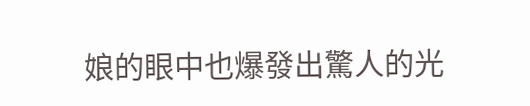娘的眼中也爆發出驚人的光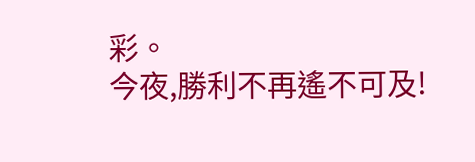彩。
今夜,勝利不再遙不可及!